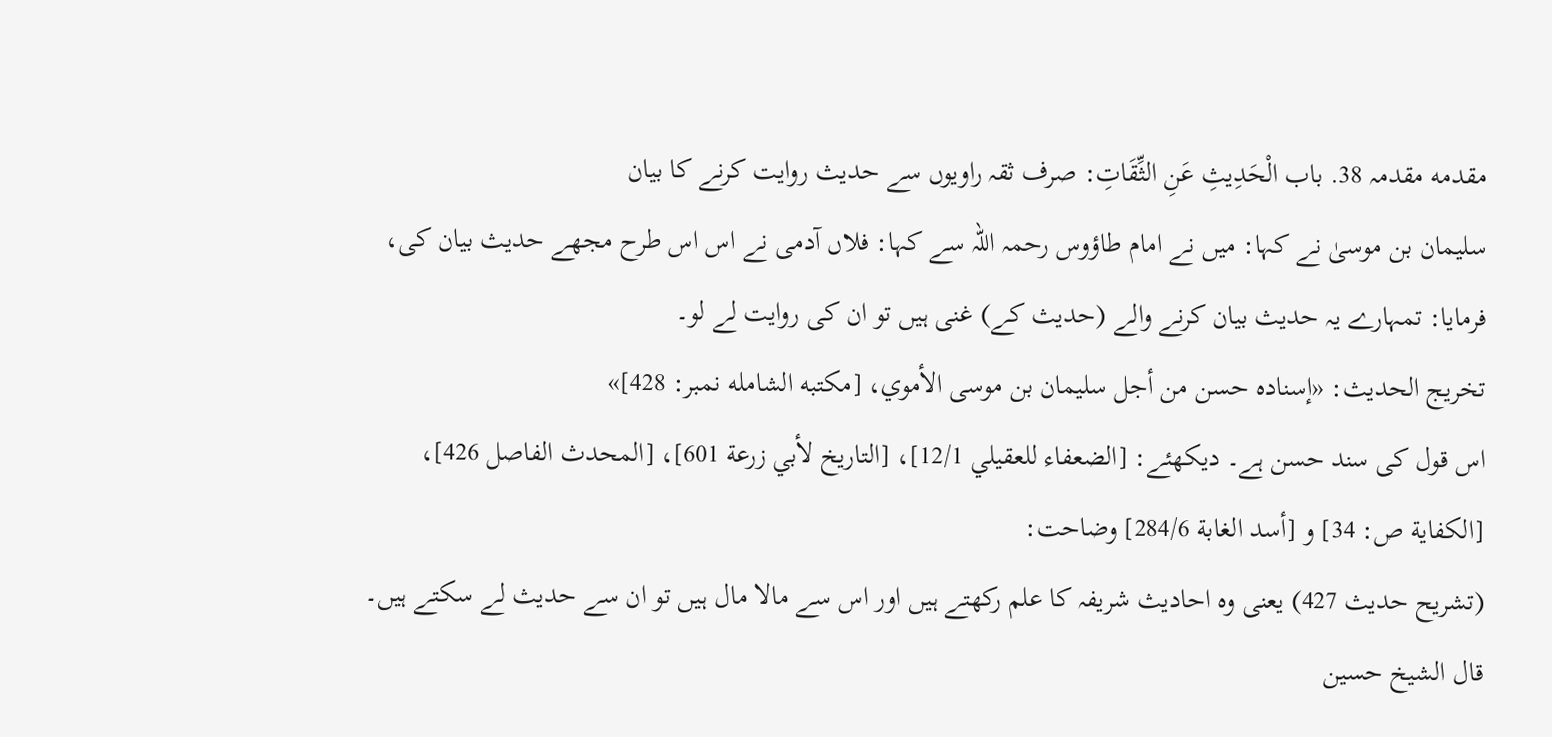مقدمه مقدمہ 38. باب الْحَدِيثِ عَنِ الثِّقَاتِ: صرف ثقہ راویوں سے حدیث روایت کرنے کا بیان
سلیمان بن موسیٰ نے کہا: میں نے امام طاؤوس رحمہ اللہ سے کہا: فلاں آدمی نے اس اس طرح مجھے حدیث بیان کی، فرمایا: تمہارے یہ حدیث بیان کرنے والے (حدیث کے) غنی ہیں تو ان کی روایت لے لو۔
تخریج الحدیث: «إسناده حسن من أجل سليمان بن موسى الأموي، [مكتبه الشامله نمبر: 428]»
اس قول کی سند حسن ہے۔ دیکھئے: [الضعفاء للعقيلي 12/1]، [التاريخ لأبي زرعة 601]، [المحدث الفاصل 426]، [الكفاية ص: 34] و [أسد الغابة 284/6] وضاحت:
(تشریح حدیث 427) یعنی وہ احادیث شریفہ کا علم رکھتے ہیں اور اس سے مالا مال ہیں تو ان سے حدیث لے سکتے ہیں۔ قال الشيخ حسين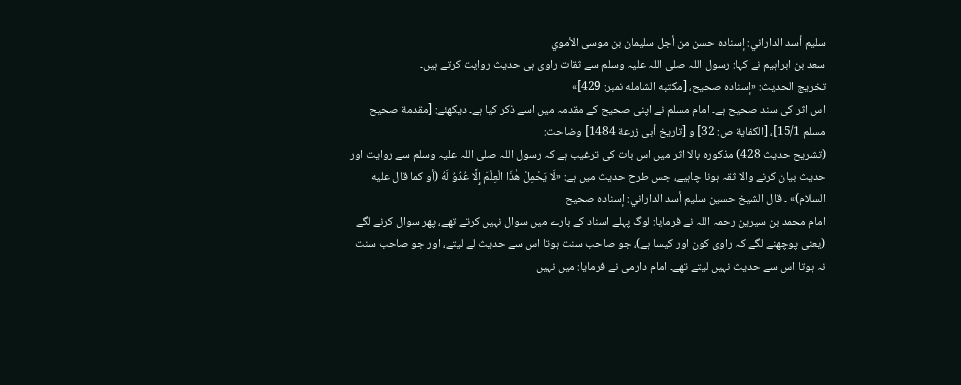سليم أسد الداراني: إسناده حسن من أجل سليمان بن موسى الأموي
سعد بن ابراہیم نے کہا: رسول اللہ صلی اللہ علیہ وسلم سے ثقات راوی ہی حدیث روایت کرتے ہیں۔
تخریج الحدیث: «إسناده صحيح، [مكتبه الشامله نمبر: 429]»
اس اثر کی سند صحیح ہے۔ امام مسلم نے اپنی صحیح کے مقدمہ میں اسے ذکر کیا ہے۔ دیکھئے: [مقدمة صحيح مسلم 15/1]، [الكفاية ص: 32] و [تاريخ أبى زرعة 1484] وضاحت:
(تشریح حدیث 428) مذکورہ بالا اثر میں اس بات کی ترغیب ہے کہ رسول اللہ صلی اللہ علیہ وسلم سے روایت اور حدیث بیان کرنے والا ثقہ ہونا چاہیے، جس طرح حدیث میں ہے: «لَا يَحْمِلْ هٰذَا الْعِلْمَ إِلَّا عُدُوُ لَهُ (أو كما قال عليه السلام)» ۔ قال الشيخ حسين سليم أسد الداراني: إسناده صحيح
امام محمد بن سیرین رحمہ اللہ نے فرمایا: لوگ پہلے اسناد کے بارے میں سوال نہیں کرتے تھے، پھر سوال کرنے لگے (یعنی پوچھنے لگے کہ راوی کون اور کیسا ہے)، جو صاحب سنت ہوتا اس سے حدیث لے لیتے، اور جو صاحب سنت نہ ہوتا اس سے حدیث نہیں لیتے تھے۔ امام دارمی نے فرمایا: میں نہیں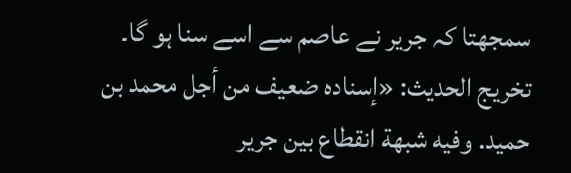سمجھتا کہ جریر نے عاصم سے اسے سنا ہو گا۔
تخریج الحدیث: «إسناده ضعيف من أجل محمد بن حميد. وفيه شبهة انقطاع بين جرير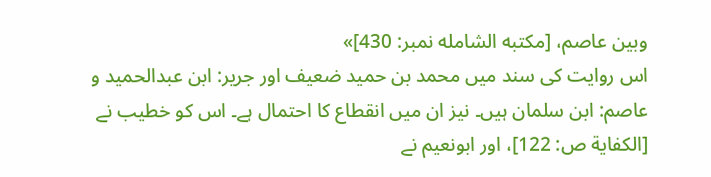وبين عاصم، [مكتبه الشامله نمبر: 430]»
اس روایت کی سند میں محمد بن حمید ضعیف اور جریر: ابن عبدالحميد و عاصم: ابن سلمان ہیں۔ نیز ان میں انقطاع کا احتمال ہے۔ اس کو خطیب نے [الكفاية ص: 122]، اور ابونعیم نے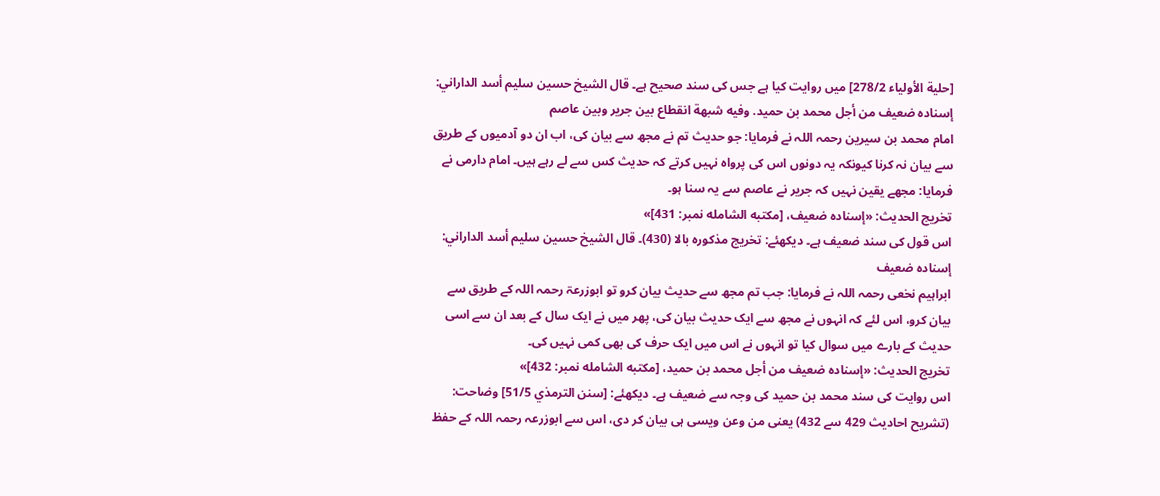[حلية الأولياء 278/2] میں روایت کیا ہے جس کی سند صحیح ہے۔ قال الشيخ حسين سليم أسد الداراني: إسناده ضعيف من أجل محمد بن حميد. وفيه شبهة انقطاع بين جرير وبين عاصم
امام محمد بن سیرین رحمہ اللہ نے فرمایا: جو حدیث تم نے مجھ سے بیان کی، اب ان دو آدمیوں کے طریق سے بیان نہ کرنا کیونکہ یہ دونوں اس کی پرواہ نہیں کرتے کہ حدیث کس سے لے رہے ہیں۔ امام دارمی نے فرمایا: مجھے یقین نہیں کہ جریر نے عاصم سے یہ سنا ہو۔
تخریج الحدیث: «إسناده ضعيف، [مكتبه الشامله نمبر: 431]»
اس قول کی سند ضعیف ہے۔ دیکھئے: تخریج مذکورہ بالا (430)۔ قال الشيخ حسين سليم أسد الداراني: إسناده ضعيف
ابراہیم نخعی رحمہ اللہ نے فرمایا: جب تم مجھ سے حدیث بیان کرو تو ابوزرعۃ رحمہ اللہ کے طریق سے بیان کرو، اس لئے کہ انہوں نے مجھ سے ایک حدیث بیان کی، پھر میں نے ایک سال کے بعد ان سے اسی حدیث کے بارے میں سوال کیا تو انہوں نے اس میں ایک حرف کی بھی کمی نہیں کی۔
تخریج الحدیث: «إسناده ضعيف من أجل محمد بن حميد، [مكتبه الشامله نمبر: 432]»
اس روایت کی سند محمد بن حمید کی وجہ سے ضعیف ہے۔ دیکھئے: [سنن الترمذي 51/5] وضاحت:
(تشریح احادیث 429 سے 432) یعنی من وعن ویسی ہی بیان کر دی، اس سے ابوزرعہ رحمہ اللہ کے حفظ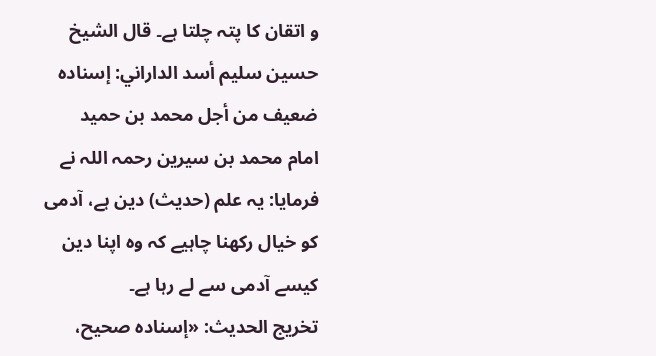و اتقان کا پتہ چلتا ہے۔ قال الشيخ حسين سليم أسد الداراني: إسناده ضعيف من أجل محمد بن حميد
امام محمد بن سیرین رحمہ اللہ نے فرمایا: یہ علم (حدیث) دین ہے، آدمی کو خیال رکھنا چاہیے کہ وہ اپنا دین کیسے آدمی سے لے رہا ہے۔
تخریج الحدیث: «إسناده صحيح،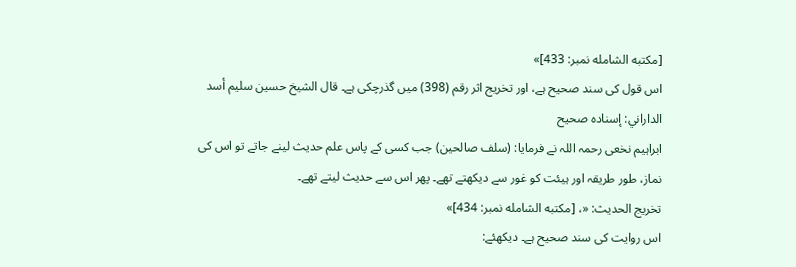[مكتبه الشامله نمبر: 433]»
اس قول کی سند صحیح ہے، اور تخریج اثر رقم (398) میں گذرچکی ہے۔ قال الشيخ حسين سليم أسد الداراني: إسناده صحيح
ابراہیم نخعی رحمہ اللہ نے فرمایا: (سلف صالحین) جب کسی کے پاس علم حدیث لینے جاتے تو اس کی نماز، طور طریقہ اور ہیئت کو غور سے دیکھتے تھے۔ پھر اس سے حدیث لیتے تھے۔
تخریج الحدیث: «، [مكتبه الشامله نمبر: 434]»
اس روایت کی سند صحیح ہے۔ دیکھئے: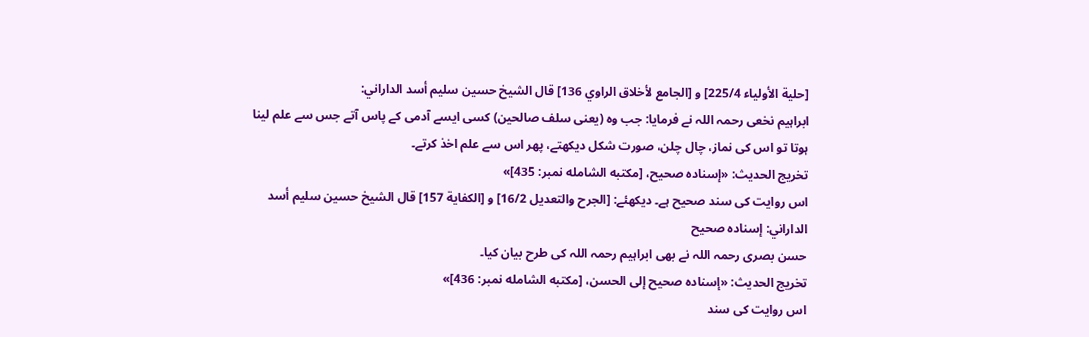[حلية الأولياء 225/4] و [الجامع لأخلاق الراوي 136] قال الشيخ حسين سليم أسد الداراني:
ابراہیم نخعی رحمہ اللہ نے فرمایا: جب وہ (یعنی سلف صالحین) کسی ایسے آدمی کے پاس آتے جس سے علم لینا ہوتا تو اس کی نماز، چال چلن، صورت شکل دیکھتے، پھر اس سے علم اخذ کرتے۔
تخریج الحدیث: «إسناده صحيح، [مكتبه الشامله نمبر: 435]»
اس روایت کی سند صحیح ہے۔ دیکھئے: [الجرح والتعديل 16/2] و [الكفاية 157] قال الشيخ حسين سليم أسد الداراني: إسناده صحيح
حسن بصری رحمہ اللہ نے بھی ابراہیم رحمہ اللہ کی طرح بیان کیا۔
تخریج الحدیث: «إسناده صحيح إلى الحسن، [مكتبه الشامله نمبر: 436]»
اس روایت کی سند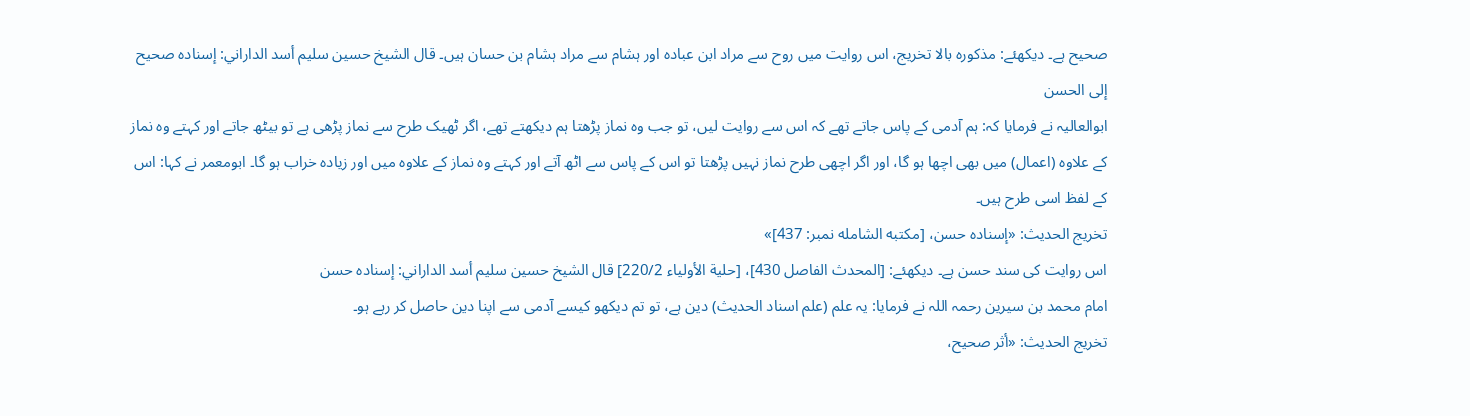صحیح ہے۔ دیکھئے: مذکورہ بالا تخریج، اس روایت میں روح سے مراد ابن عبادہ اور ہشام سے مراد ہشام بن حسان ہیں۔ قال الشيخ حسين سليم أسد الداراني: إسناده صحيح إلى الحسن
ابوالعالیہ نے فرمایا کہ: ہم آدمی کے پاس جاتے تھے کہ اس سے روایت لیں، تو جب وہ نماز پڑھتا ہم دیکھتے تھے، اگر ٹھیک طرح سے نماز پڑھی ہے تو بیٹھ جاتے اور کہتے وہ نماز کے علاوہ (اعمال) میں بھی اچھا ہو گا، اور اگر اچھی طرح نماز نہیں پڑھتا تو اس کے پاس سے اٹھ آتے اور کہتے وہ نماز کے علاوہ میں اور زیادہ خراب ہو گا۔ ابومعمر نے کہا: اس کے لفظ اسی طرح ہیں۔
تخریج الحدیث: «إسناده حسن، [مكتبه الشامله نمبر: 437]»
اس روایت کی سند حسن ہے۔ دیکھئے: [المحدث الفاصل 430]، [حلية الأولياء 220/2] قال الشيخ حسين سليم أسد الداراني: إسناده حسن
امام محمد بن سیرین رحمہ اللہ نے فرمایا: یہ علم (علم اسناد الحديث) دین ہے، تو تم دیکھو کیسے آدمی سے اپنا دین حاصل کر رہے ہو۔
تخریج الحدیث: «أثر صحيح،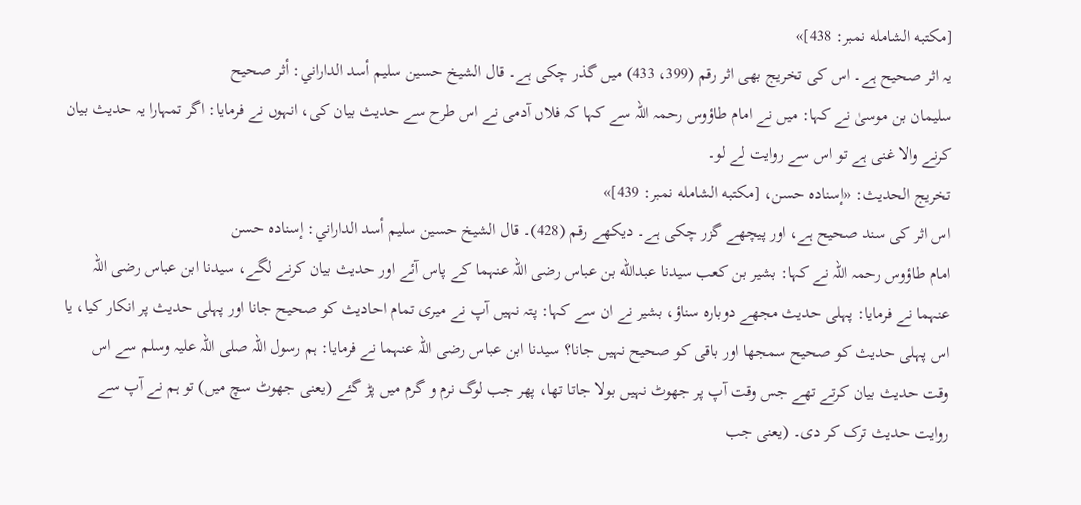[مكتبه الشامله نمبر: 438]»
یہ اثر صحیح ہے۔ اس کی تخریج بھی اثر رقم (399، 433) میں گذر چکی ہے۔ قال الشيخ حسين سليم أسد الداراني: أثر صحيح
سلیمان بن موسیٰ نے کہا: میں نے امام طاؤوس رحمہ اللہ سے کہا کہ فلاں آدمی نے اس طرح سے حدیث بیان کی، انہوں نے فرمایا: اگر تمہارا یہ حدیث بیان کرنے والا غنی ہے تو اس سے روایت لے لو۔
تخریج الحدیث: «إسناده حسن، [مكتبه الشامله نمبر: 439]»
اس اثر کی سند صحیح ہے، اور پیچھے گزر چکی ہے۔ دیکھے رقم (428)۔ قال الشيخ حسين سليم أسد الداراني: إسناده حسن
امام طاؤوس رحمہ اللہ نے کہا: بشیر بن کعب سیدنا عبدالله بن عباس رضی اللہ عنہما کے پاس آئے اور حدیث بیان کرنے لگے، سیدنا ابن عباس رضی اللہ عنہما نے فرمایا: پہلی حدیث مجھے دوبارہ سناؤ، بشیر نے ان سے کہا: پتہ نہیں آپ نے میری تمام احادیث کو صحیح جانا اور پہلی حدیث پر انکار کیا، یا اس پہلی حدیث کو صحیح سمجھا اور باقی کو صحیح نہیں جانا؟ سیدنا ابن عباس رضی اللہ عنہما نے فرمایا: ہم رسول اللہ صلی اللہ علیہ وسلم سے اس وقت حدیث بیان کرتے تھے جس وقت آپ پر جھوٹ نہیں بولا جاتا تھا، پھر جب لوگ نرم و گرم میں پڑ گئے (یعنی جھوٹ سچ میں) تو ہم نے آپ سے روایت حدیث ترک کر دی۔ (یعنی جب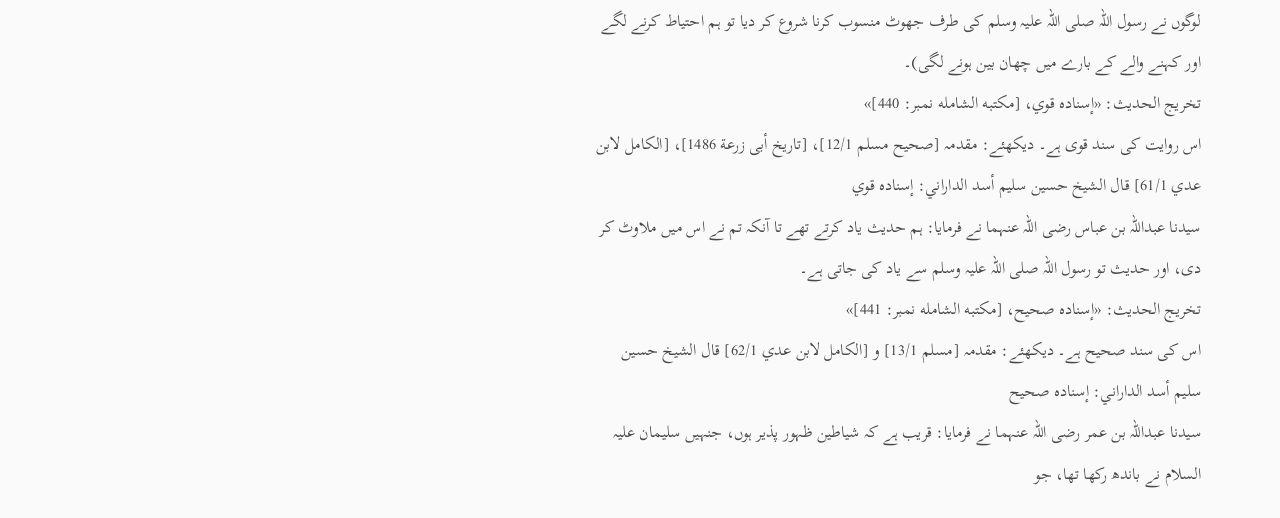لوگوں نے رسول اللہ صلی اللہ علیہ وسلم کی طرف جھوٹ منسوب کرنا شروع کر دیا تو ہم احتیاط کرنے لگے اور کہنے والے کے بارے میں چھان بین ہونے لگی)۔
تخریج الحدیث: «إسناده قوي، [مكتبه الشامله نمبر: 440]»
اس روایت کی سند قوی ہے۔ دیکھئے: مقدمہ [صحيح مسلم 12/1]، [تاريخ أبى زرعة 1486]، [الكامل لابن عدي 61/1] قال الشيخ حسين سليم أسد الداراني: إسناده قوي
سیدنا عبداللہ بن عباس رضی اللہ عنہما نے فرمایا: ہم حدیث یاد کرتے تھے تا آنکہ تم نے اس میں ملاوٹ کر دی، اور حدیث تو رسول اللہ صلی اللہ علیہ وسلم سے یاد کی جاتی ہے۔
تخریج الحدیث: «إسناده صحيح، [مكتبه الشامله نمبر: 441]»
اس کی سند صحیح ہے۔ دیکھئے: مقدمہ [مسلم 13/1] و [الكامل لابن عدي 62/1] قال الشيخ حسين سليم أسد الداراني: إسناده صحيح
سیدنا عبداللہ بن عمر رضی اللہ عنہما نے فرمایا: قریب ہے کہ شیاطین ظہور پذیر ہوں، جنہیں سلیمان علیہ السلام نے باندھ رکھا تھا، جو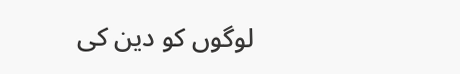لوگوں کو دین کی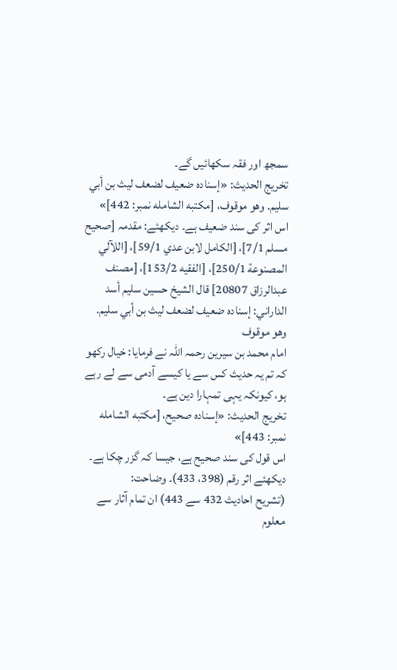سمجھ اور فقہ سکھائیں گے۔
تخریج الحدیث: «إسناده ضعيف لضعف ليث بن أبي سليم. وهو موقوف، [مكتبه الشامله نمبر: 442]»
اس اثر کی سند ضعیف ہے۔ دیکھئے: مقدمہ [صحيح مسلم 7/1]، [الكامل لابن عدي 59/1]، [اللآلي المصنوعة 250/1]، [الفقيه 153/2]، [مصنف عبدالرزاق 20807] قال الشيخ حسين سليم أسد الداراني: إسناده ضعيف لضعف ليث بن أبي سليم. وهو موقوف
امام محمد بن سیرین رحمہ اللہ نے فرمایا: خیال رکھو کہ تم یہ حدیث کس سے یا کیسے آدمی سے لے رہے ہو، کیونکہ یہی تمہارا دین ہے۔
تخریج الحدیث: «إسناده صحيح، [مكتبه الشامله نمبر: 443]»
اس قول کی سند صحیح ہے، جیسا کہ گزر چکا ہے۔ دیکھئے اثر رقم (398، 433)۔ وضاحت:
(تشریح احادیث 432 سے 443) ان تمام آثار سے معلوم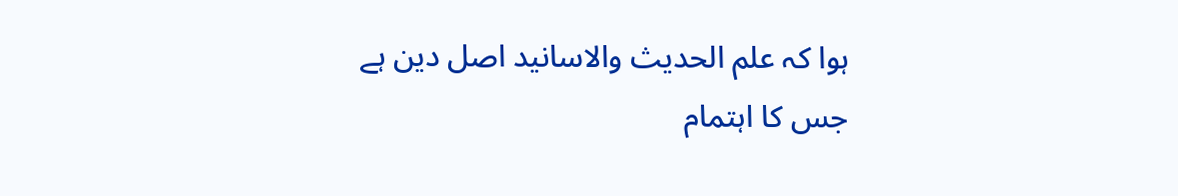ہوا کہ علم الحدیث والاسانید اصل دین ہے جس کا اہتمام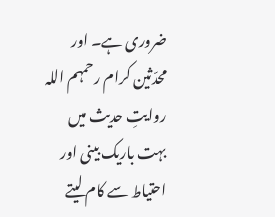ضروری ہے۔ اور محدّثین کرام رحمہم اللہ روایتِ حدیث میں بہت باریک بینی اور احتیاط سے کام لیتے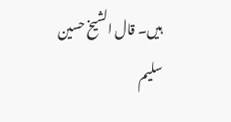ہیں۔ قال الشيخ حسين سليم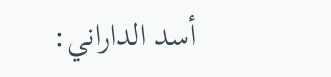أسد الداراني: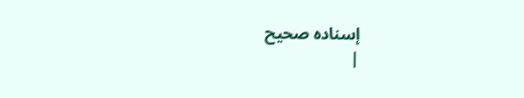إسناده صحيح
|